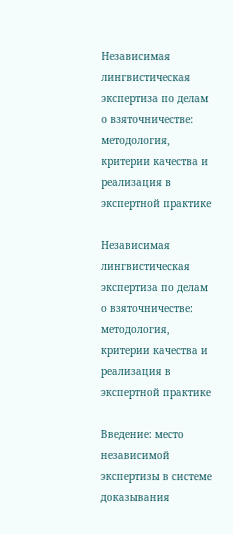Независимая лингвистическая экспертиза по делам о взяточничестве: методология, критерии качества и реализация в экспертной практике

Независимая лингвистическая экспертиза по делам о взяточничестве: методология, критерии качества и реализация в экспертной практике

Введение: место независимой экспертизы в системе доказывания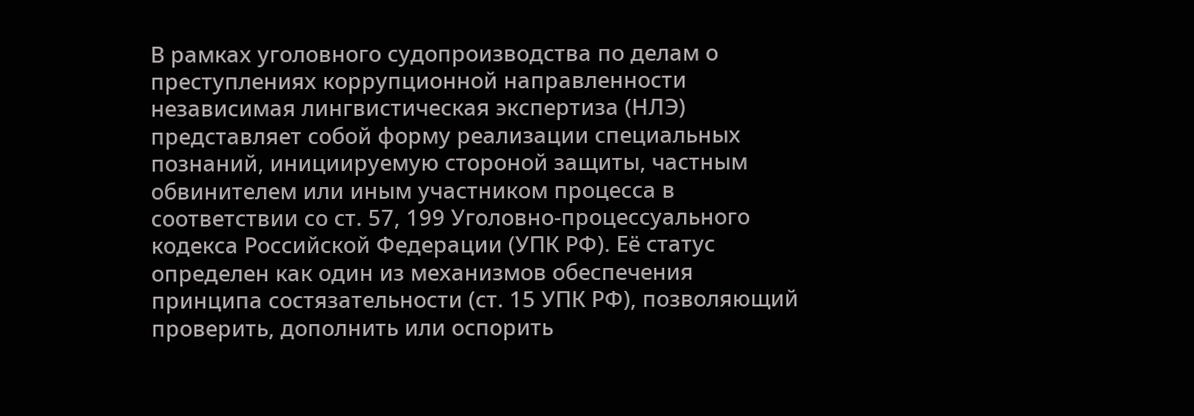В рамках уголовного судопроизводства по делам о преступлениях коррупционной направленности независимая лингвистическая экспертиза (НЛЭ) представляет собой форму реализации специальных познаний, инициируемую стороной защиты, частным обвинителем или иным участником процесса в соответствии со ст. 57, 199 Уголовно-процессуального кодекса Российской Федерации (УПК РФ). Её статус определен как один из механизмов обеспечения принципа состязательности (ст. 15 УПК РФ), позволяющий проверить, дополнить или оспорить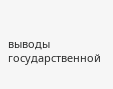выводы государственной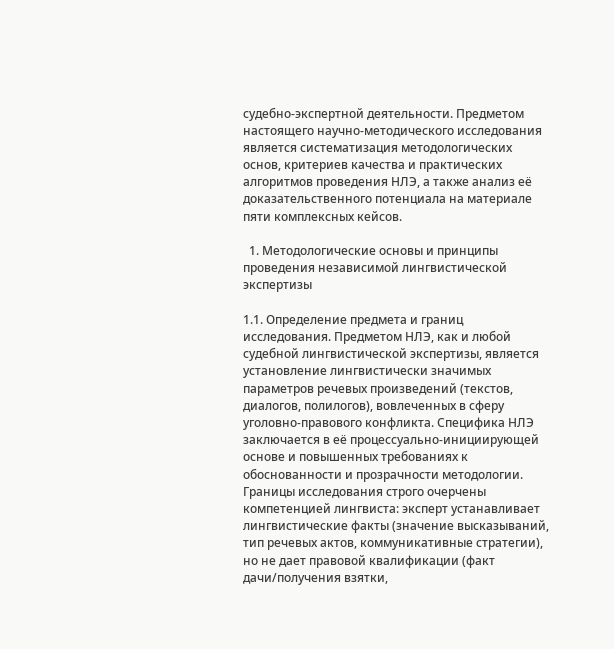судебно-экспертной деятельности. Предметом настоящего научно-методического исследования является систематизация методологических основ, критериев качества и практических алгоритмов проведения НЛЭ, а также анализ её доказательственного потенциала на материале пяти комплексных кейсов.

  1. Методологические основы и принципы проведения независимой лингвистической экспертизы

1.1. Определение предмета и границ исследования. Предметом НЛЭ, как и любой судебной лингвистической экспертизы, является установление лингвистически значимых параметров речевых произведений (текстов, диалогов, полилогов), вовлеченных в сферу уголовно-правового конфликта. Специфика НЛЭ заключается в её процессуально-инициирующей основе и повышенных требованиях к обоснованности и прозрачности методологии. Границы исследования строго очерчены компетенцией лингвиста: эксперт устанавливает лингвистические факты (значение высказываний, тип речевых актов, коммуникативные стратегии), но не дает правовой квалификации (факт дачи/получения взятки,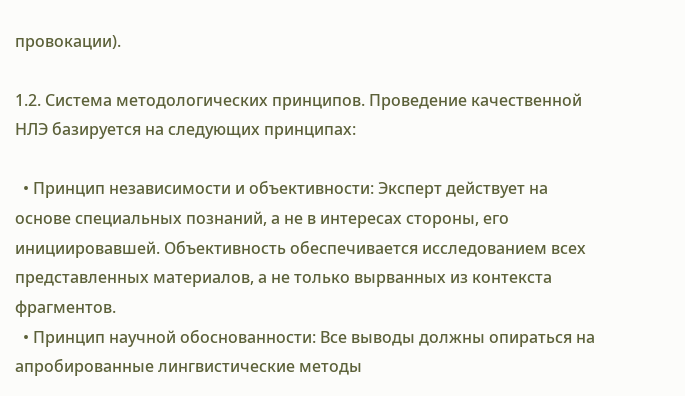провокации).

1.2. Система методологических принципов. Проведение качественной НЛЭ базируется на следующих принципах:

  • Принцип независимости и объективности: Эксперт действует на основе специальных познаний, а не в интересах стороны, его инициировавшей. Объективность обеспечивается исследованием всех представленных материалов, а не только вырванных из контекста фрагментов.
  • Принцип научной обоснованности: Все выводы должны опираться на апробированные лингвистические методы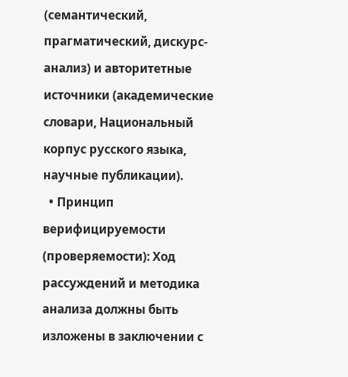(семантический, прагматический, дискурс-анализ) и авторитетные источники (академические словари, Национальный корпус русского языка, научные публикации).
  • Принцип верифицируемости (проверяемости): Ход рассуждений и методика анализа должны быть изложены в заключении с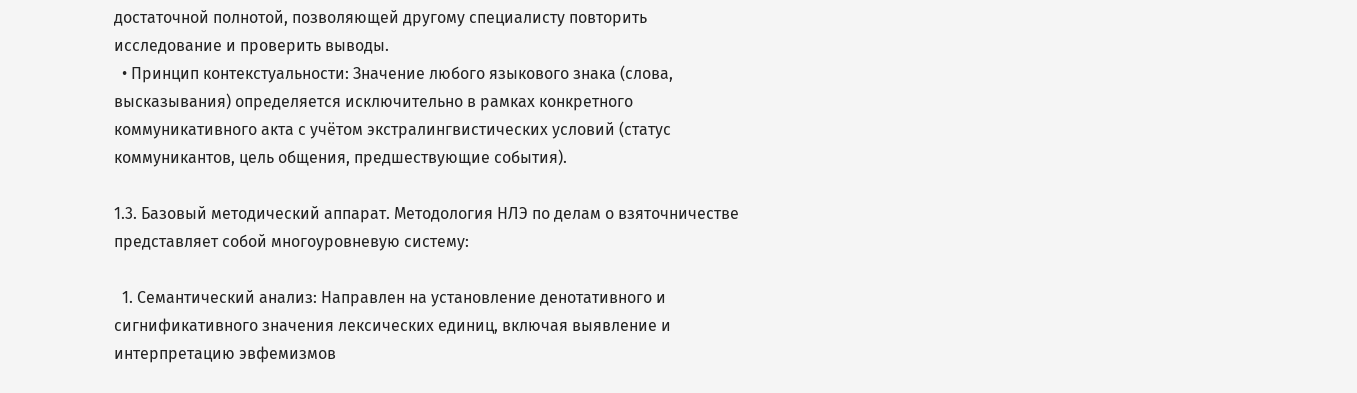достаточной полнотой, позволяющей другому специалисту повторить исследование и проверить выводы.
  • Принцип контекстуальности: Значение любого языкового знака (слова, высказывания) определяется исключительно в рамках конкретного коммуникативного акта с учётом экстралингвистических условий (статус коммуникантов, цель общения, предшествующие события).

1.3. Базовый методический аппарат. Методология НЛЭ по делам о взяточничестве представляет собой многоуровневую систему:

  1. Семантический анализ: Направлен на установление денотативного и сигнификативного значения лексических единиц, включая выявление и интерпретацию эвфемизмов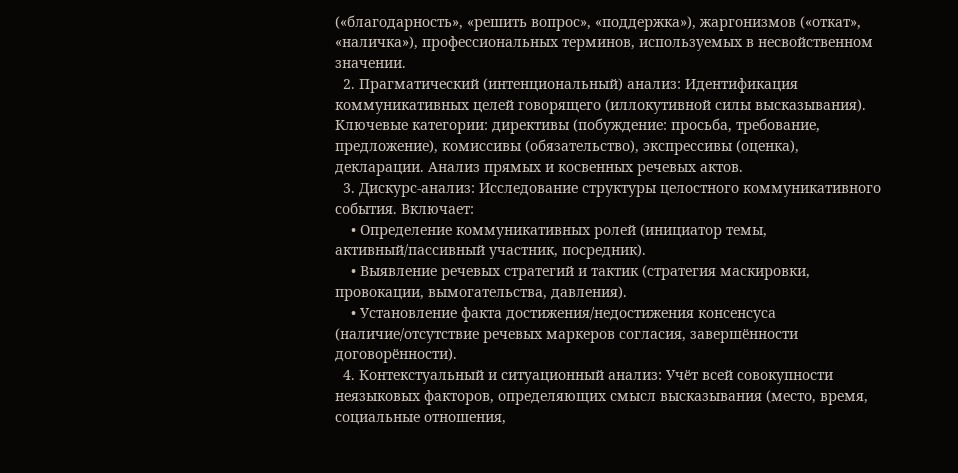(«благодарность», «решить вопрос», «поддержка»), жаргонизмов («откат», «наличка»), профессиональных терминов, используемых в несвойственном значении.
  2. Прагматический (интенциональный) анализ: Идентификация коммуникативных целей говорящего (иллокутивной силы высказывания). Ключевые категории: директивы (побуждение: просьба, требование, предложение), комиссивы (обязательство), экспрессивы (оценка), декларации. Анализ прямых и косвенных речевых актов.
  3. Дискурс-анализ: Исследование структуры целостного коммуникативного события. Включает:
    • Определение коммуникативных ролей (инициатор темы, активный/пассивный участник, посредник).
    • Выявление речевых стратегий и тактик (стратегия маскировки, провокации, вымогательства, давления).
    • Установление факта достижения/недостижения консенсуса (наличие/отсутствие речевых маркеров согласия, завершённости договорённости).
  4. Контекстуальный и ситуационный анализ: Учёт всей совокупности неязыковых факторов, определяющих смысл высказывания (место, время, социальные отношения,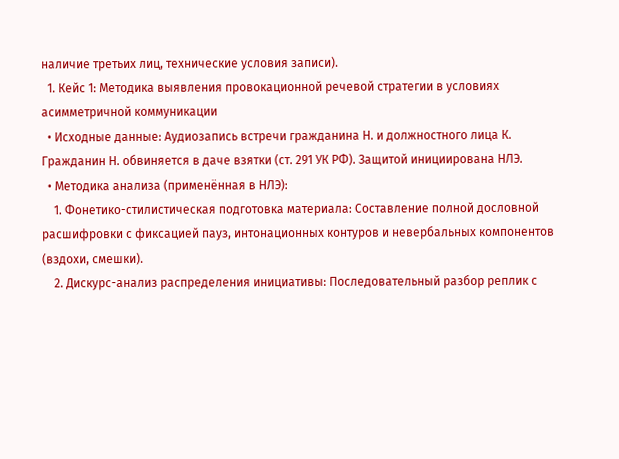наличие третьих лиц, технические условия записи).
  1. Кейс 1: Методика выявления провокационной речевой стратегии в условиях асимметричной коммуникации
  • Исходные данные: Аудиозапись встречи гражданина Н. и должностного лица К. Гражданин Н. обвиняется в даче взятки (ст. 291 УК РФ). Защитой инициирована НЛЭ.
  • Методика анализа (применённая в НЛЭ):
    1. Фонетико-стилистическая подготовка материала: Составление полной дословной расшифровки с фиксацией пауз, интонационных контуров и невербальных компонентов (вздохи, смешки).
    2. Дискурс-анализ распределения инициативы: Последовательный разбор реплик с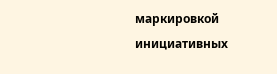маркировкой инициативных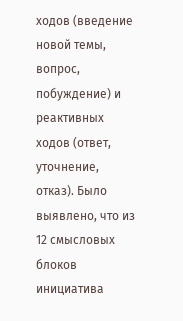ходов (введение новой темы, вопрос, побуждение) и реактивных ходов (ответ, уточнение, отказ). Было выявлено, что из 12 смысловых блоков инициатива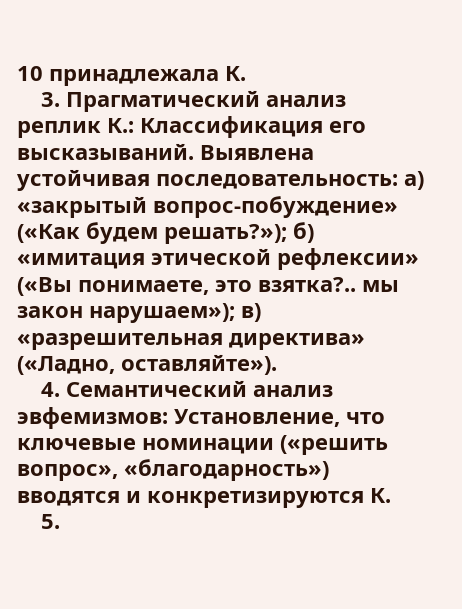10 принадлежала К.
    3. Прагматический анализ реплик К.: Классификация его высказываний. Выявлена устойчивая последовательность: а) «закрытый вопрос-побуждение» («Как будем решать?»); б) «имитация этической рефлексии» («Вы понимаете, это взятка?.. мы закон нарушаем»); в) «разрешительная директива» («Ладно, оставляйте»).
    4. Семантический анализ эвфемизмов: Установление, что ключевые номинации («решить вопрос», «благодарность») вводятся и конкретизируются К.
    5.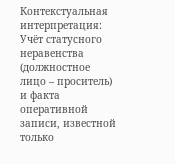Контекстуальная интерпретация: Учёт статусного неравенства (должностное лицо – проситель) и факта оперативной записи, известной только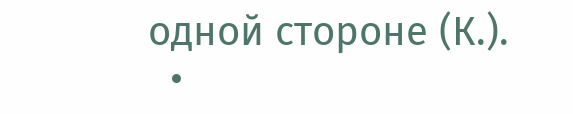одной стороне (К.).
  •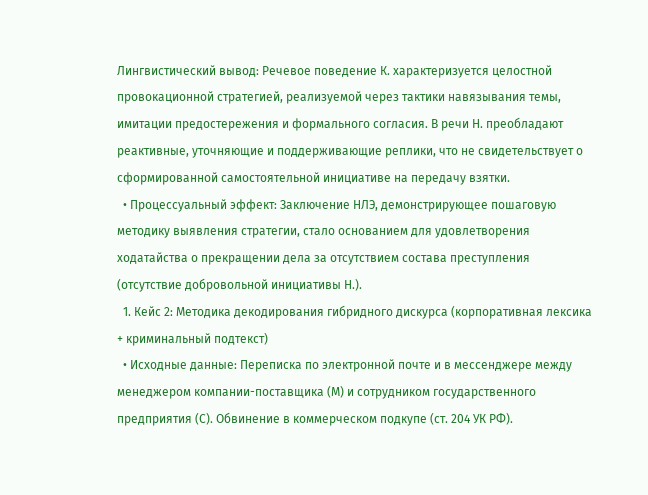Лингвистический вывод: Речевое поведение К. характеризуется целостной провокационной стратегией, реализуемой через тактики навязывания темы, имитации предостережения и формального согласия. В речи Н. преобладают реактивные, уточняющие и поддерживающие реплики, что не свидетельствует о сформированной самостоятельной инициативе на передачу взятки.
  • Процессуальный эффект: Заключение НЛЭ, демонстрирующее пошаговую методику выявления стратегии, стало основанием для удовлетворения ходатайства о прекращении дела за отсутствием состава преступления (отсутствие добровольной инициативы Н.).
  1. Кейс 2: Методика декодирования гибридного дискурса (корпоративная лексика + криминальный подтекст)
  • Исходные данные: Переписка по электронной почте и в мессенджере между менеджером компании-поставщика (М) и сотрудником государственного предприятия (С). Обвинение в коммерческом подкупе (ст. 204 УК РФ).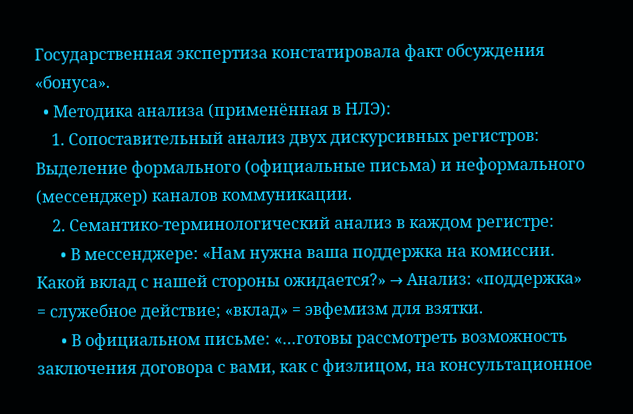Государственная экспертиза констатировала факт обсуждения «бонуса».
  • Методика анализа (применённая в НЛЭ):
    1. Сопоставительный анализ двух дискурсивных регистров: Выделение формального (официальные письма) и неформального (мессенджер) каналов коммуникации.
    2. Семантико-терминологический анализ в каждом регистре:
      • В мессенджере: «Нам нужна ваша поддержка на комиссии. Какой вклад с нашей стороны ожидается?» → Анализ: «поддержка» = служебное действие; «вклад» = эвфемизм для взятки.
      • В официальном письме: «…готовы рассмотреть возможность заключения договора с вами, как с физлицом, на консультационное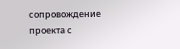сопровождение проекта с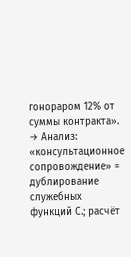гонораром 12% от суммы контракта». → Анализ: «консультационное сопровождение» = дублирование служебных функций С.; расчёт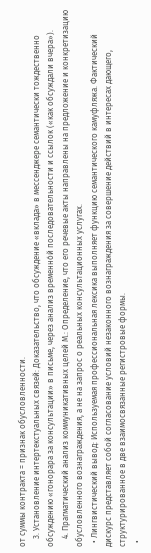от суммы контракта = признак обусловленности.
    3. Установление интертекстуальных связей: Доказательство, что обсуждение «вклада» в мессенджере семантически тождественно обсуждению «гонорара за консультации» в письме, через анализ временнóй последовательности и ссылок («как обсуждали вчера»).
    4. Прагматический анализ коммуникативных целей М.: Определение, что его речевые акты направлены на предложение и конкретизацию обусловленного вознаграждения, а не на запрос о реальных консультационных услугах.
  • Лингвистический вывод: Используемая профессиональная лексика выполняет функцию семантического камуфляжа. Фактический дискурс представляет собой согласование условий незаконного вознаграждения за совершение действий в интересах дающего, структурированное в две взаимосвязанные регистровые формы.
  •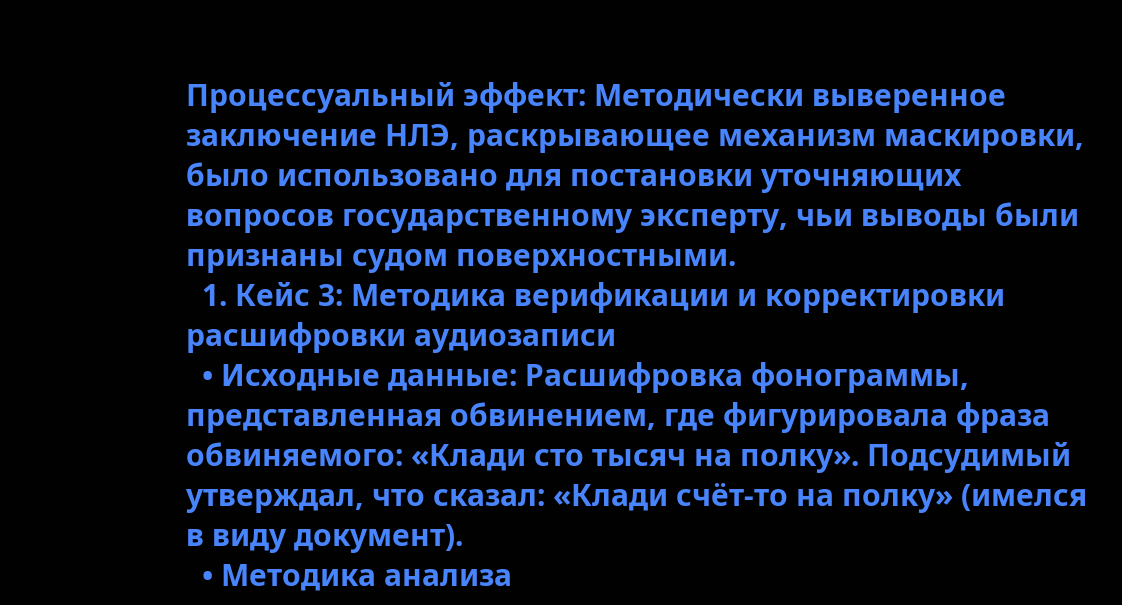Процессуальный эффект: Методически выверенное заключение НЛЭ, раскрывающее механизм маскировки, было использовано для постановки уточняющих вопросов государственному эксперту, чьи выводы были признаны судом поверхностными.
  1. Кейс 3: Методика верификации и корректировки расшифровки аудиозаписи
  • Исходные данные: Расшифровка фонограммы, представленная обвинением, где фигурировала фраза обвиняемого: «Клади сто тысяч на полку». Подсудимый утверждал, что сказал: «Клади счёт-то на полку» (имелся в виду документ).
  • Методика анализа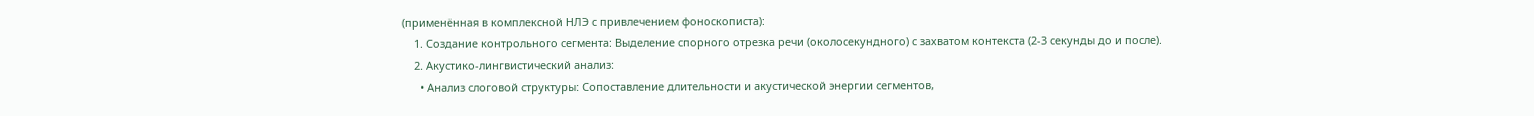(применённая в комплексной НЛЭ с привлечением фоноскописта):
    1. Создание контрольного сегмента: Выделение спорного отрезка речи (околосекундного) с захватом контекста (2-3 секунды до и после).
    2. Акустико-лингвистический анализ:
      • Анализ слоговой структуры: Сопоставление длительности и акустической энергии сегментов,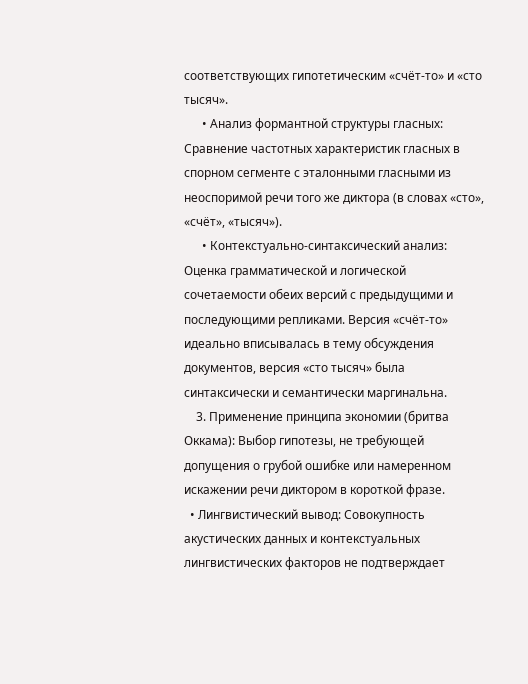соответствующих гипотетическим «счёт-то» и «сто тысяч».
      • Анализ формантной структуры гласных: Сравнение частотных характеристик гласных в спорном сегменте с эталонными гласными из неоспоримой речи того же диктора (в словах «сто», «счёт», «тысяч»).
      • Контекстуально-синтаксический анализ: Оценка грамматической и логической сочетаемости обеих версий с предыдущими и последующими репликами. Версия «счёт-то» идеально вписывалась в тему обсуждения документов, версия «сто тысяч» была синтаксически и семантически маргинальна.
    3. Применение принципа экономии (бритва Оккама): Выбор гипотезы, не требующей допущения о грубой ошибке или намеренном искажении речи диктором в короткой фразе.
  • Лингвистический вывод: Совокупность акустических данных и контекстуальных лингвистических факторов не подтверждает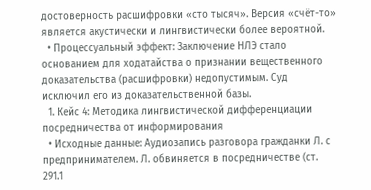достоверность расшифровки «сто тысяч». Версия «счёт-то» является акустически и лингвистически более вероятной.
  • Процессуальный эффект: Заключение НЛЭ стало основанием для ходатайства о признании вещественного доказательства (расшифровки) недопустимым. Суд исключил его из доказательственной базы.
  1. Кейс 4: Методика лингвистической дифференциации посредничества от информирования
  • Исходные данные: Аудиозапись разговора гражданки Л. с предпринимателем. Л. обвиняется в посредничестве (ст. 291.1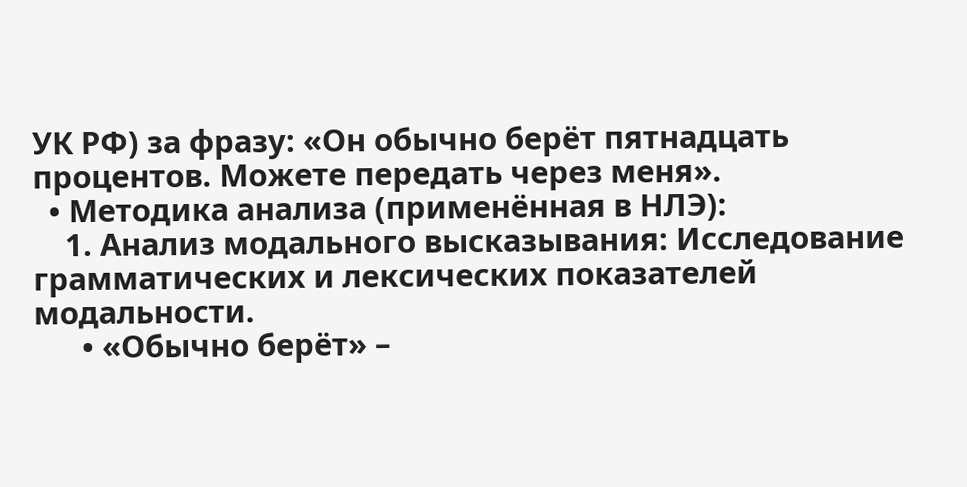УК РФ) за фразу: «Он обычно берёт пятнадцать процентов. Можете передать через меня».
  • Методика анализа (применённая в НЛЭ):
    1. Анализ модального высказывания: Исследование грамматических и лексических показателей модальности.
      • «Обычно берёт» –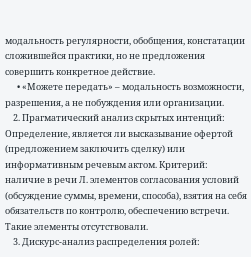модальность регулярности, обобщения, констатации сложившейся практики, но не предложения совершить конкретное действие.
      • «Можете передать» – модальность возможности, разрешения, а не побуждения или организации.
    2. Прагматический анализ скрытых интенций: Определение, является ли высказывание офертой (предложением заключить сделку) или информативным речевым актом. Критерий: наличие в речи Л. элементов согласования условий (обсуждение суммы, времени, способа), взятия на себя обязательств по контролю, обеспечению встречи. Такие элементы отсутствовали.
    3. Дискурс-анализ распределения ролей: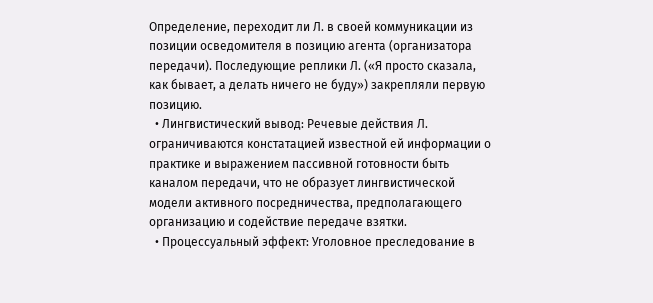Определение, переходит ли Л. в своей коммуникации из позиции осведомителя в позицию агента (организатора передачи). Последующие реплики Л. («Я просто сказала, как бывает, а делать ничего не буду») закрепляли первую позицию.
  • Лингвистический вывод: Речевые действия Л. ограничиваются констатацией известной ей информации о практике и выражением пассивной готовности быть каналом передачи, что не образует лингвистической модели активного посредничества, предполагающего организацию и содействие передаче взятки.
  • Процессуальный эффект: Уголовное преследование в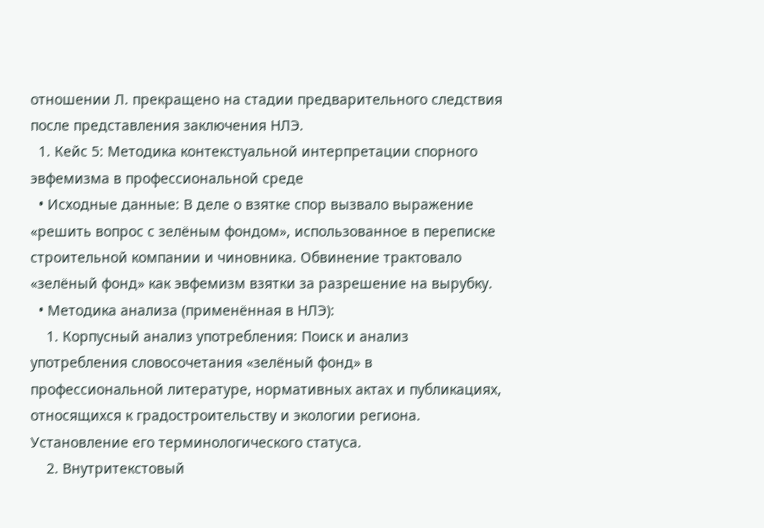отношении Л. прекращено на стадии предварительного следствия после представления заключения НЛЭ.
  1. Кейс 5: Методика контекстуальной интерпретации спорного эвфемизма в профессиональной среде
  • Исходные данные: В деле о взятке спор вызвало выражение «решить вопрос с зелёным фондом», использованное в переписке строительной компании и чиновника. Обвинение трактовало «зелёный фонд» как эвфемизм взятки за разрешение на вырубку.
  • Методика анализа (применённая в НЛЭ):
    1. Корпусный анализ употребления: Поиск и анализ употребления словосочетания «зелёный фонд» в профессиональной литературе, нормативных актах и публикациях, относящихся к градостроительству и экологии региона. Установление его терминологического статуса.
    2. Внутритекстовый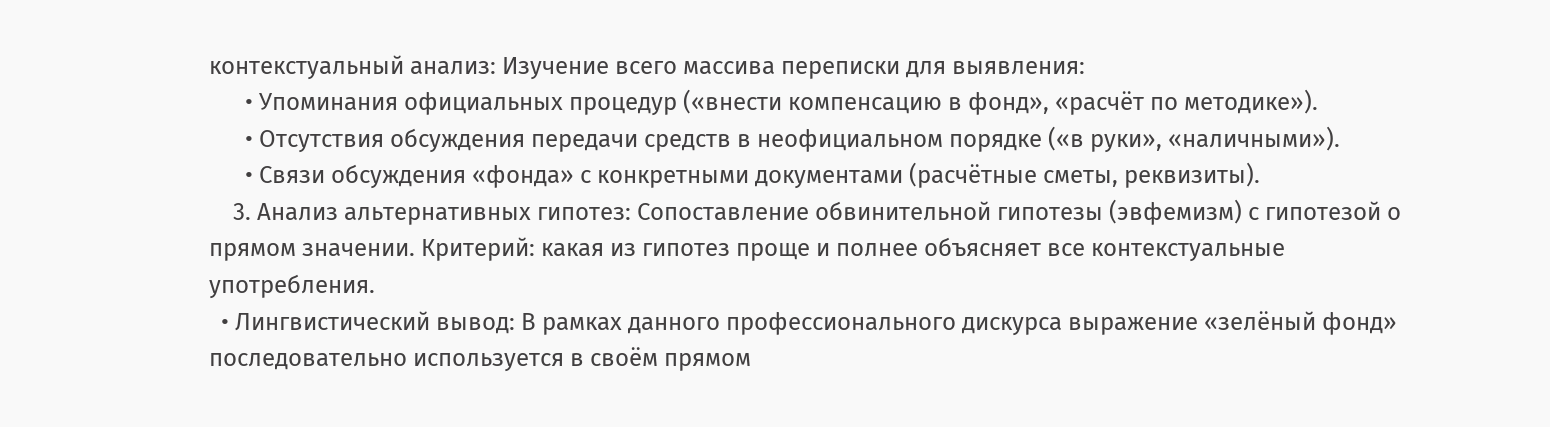контекстуальный анализ: Изучение всего массива переписки для выявления:
      • Упоминания официальных процедур («внести компенсацию в фонд», «расчёт по методике»).
      • Отсутствия обсуждения передачи средств в неофициальном порядке («в руки», «наличными»).
      • Связи обсуждения «фонда» с конкретными документами (расчётные сметы, реквизиты).
    3. Анализ альтернативных гипотез: Сопоставление обвинительной гипотезы (эвфемизм) с гипотезой о прямом значении. Критерий: какая из гипотез проще и полнее объясняет все контекстуальные употребления.
  • Лингвистический вывод: В рамках данного профессионального дискурса выражение «зелёный фонд» последовательно используется в своём прямом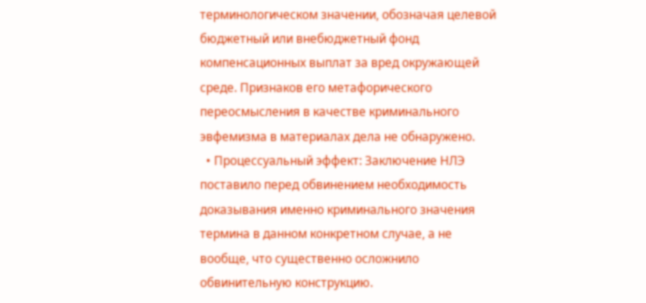терминологическом значении, обозначая целевой бюджетный или внебюджетный фонд компенсационных выплат за вред окружающей среде. Признаков его метафорического переосмысления в качестве криминального эвфемизма в материалах дела не обнаружено.
  • Процессуальный эффект: Заключение НЛЭ поставило перед обвинением необходимость доказывания именно криминального значения термина в данном конкретном случае, а не вообще, что существенно осложнило обвинительную конструкцию.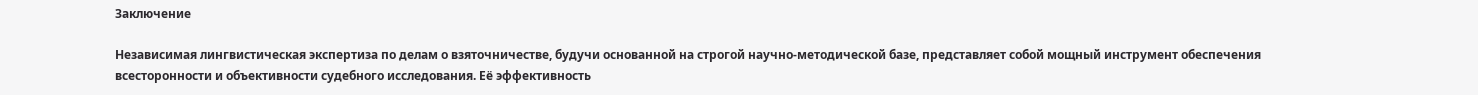Заключение

Независимая лингвистическая экспертиза по делам о взяточничестве, будучи основанной на строгой научно-методической базе, представляет собой мощный инструмент обеспечения всесторонности и объективности судебного исследования. Её эффективность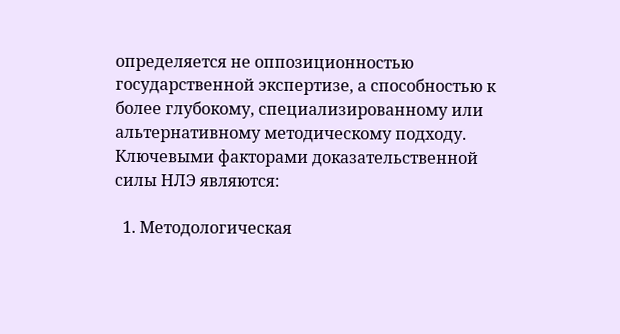определяется не оппозиционностью государственной экспертизе, а способностью к более глубокому, специализированному или альтернативному методическому подходу. Ключевыми факторами доказательственной силы НЛЭ являются:

  1. Методологическая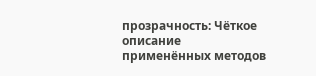прозрачность: Чёткое описание применённых методов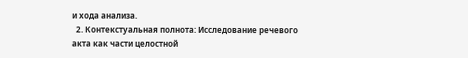и хода анализа.
  2. Контекстуальная полнота: Исследование речевого акта как части целостной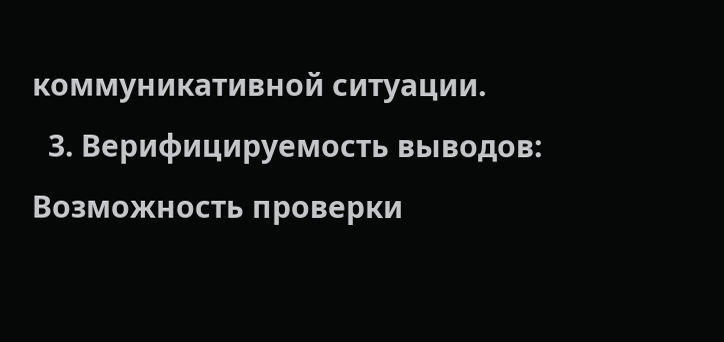коммуникативной ситуации.
  3. Верифицируемость выводов: Возможность проверки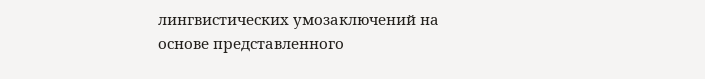лингвистических умозаключений на основе представленного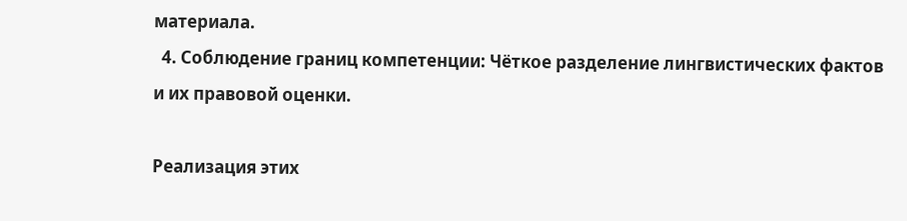материала.
  4. Соблюдение границ компетенции: Чёткое разделение лингвистических фактов и их правовой оценки.

Реализация этих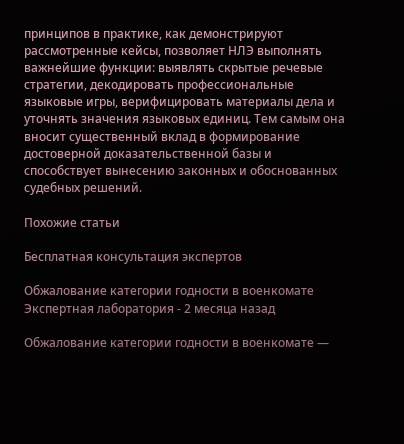принципов в практике, как демонстрируют рассмотренные кейсы, позволяет НЛЭ выполнять важнейшие функции: выявлять скрытые речевые стратегии, декодировать профессиональные языковые игры, верифицировать материалы дела и уточнять значения языковых единиц. Тем самым она вносит существенный вклад в формирование достоверной доказательственной базы и способствует вынесению законных и обоснованных судебных решений.

Похожие статьи

Бесплатная консультация экспертов

Обжалование категории годности в военкомате
Экспертная лаборатория - 2 месяца назад

Обжалование категории годности в военкомате —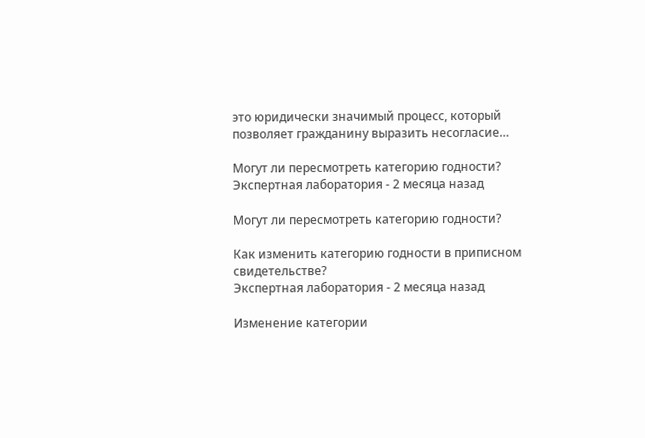это юридически значимый процесс, который позволяет гражданину выразить несогласие…

Могут ли пересмотреть категорию годности?
Экспертная лаборатория - 2 месяца назад

Могут ли пересмотреть категорию годности?

Как изменить категорию годности в приписном свидетельстве?
Экспертная лаборатория - 2 месяца назад

Изменение категории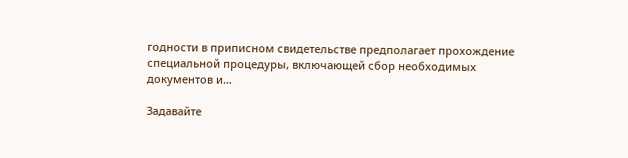годности в приписном свидетельстве предполагает прохождение специальной процедуры, включающей сбор необходимых документов и…

Задавайте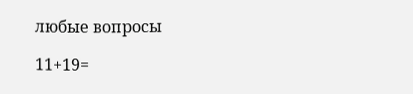любые вопросы

11+19=